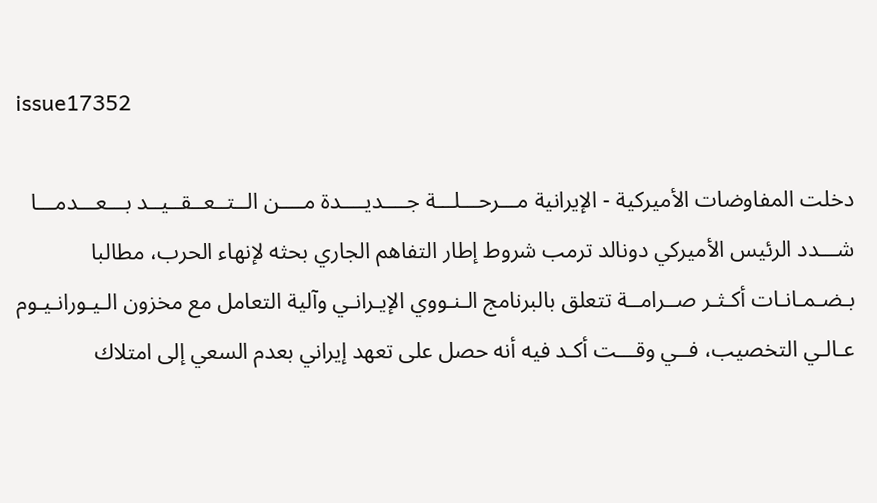issue17352

دخلت المفاوضات الأميركية - الإيرانية مـــرحـــلـــة جــــديــــدة مــــن الــتــعــقــيــد بـــعـــدمـــا شـــدد الرئيس الأميركي دونالد ترمب شروط إطار التفاهم الجاري بحثه لإنهاء الحرب، مطالبا بـضـمـانـات أكـثـر صــرامــة تتعلق بالبرنامج الـنـووي الإيـرانـي وآلية التعامل مع مخزون الـيـورانـيـوم عـالـي التخصيب، فــي وقـــت أكـد فيه أنه حصل على تعهد إيراني بعدم السعي إلى امتلاك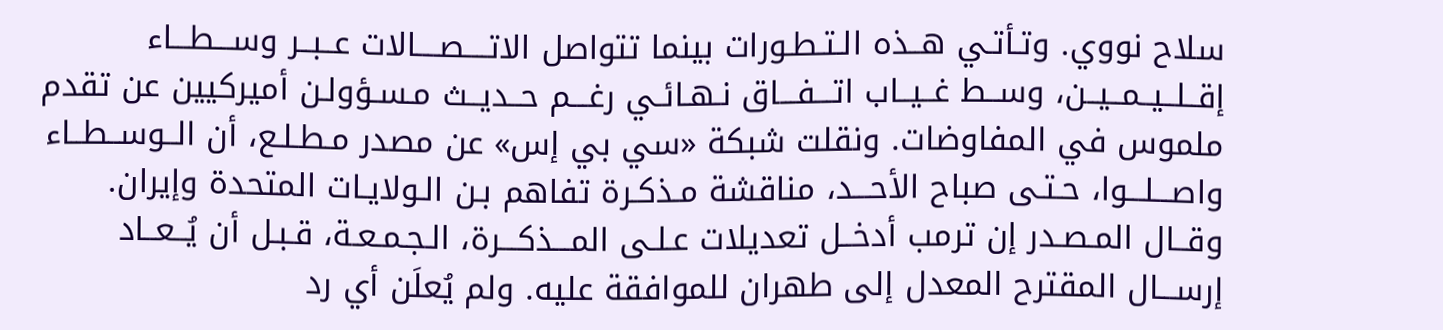سلاح نووي. وتـأتـي هــذه الـتـطـورات بينما تتواصل الاتــــصــــالات عــبــر وســـطـــاء إقــلــيــمــيــن، وســط غــيــاب اتـــفـــاق نـهـائـي رغـــم حــديــث مـسـؤولـن أميركيين عن تقدم ملموس في المفاوضات. ونقلت شبكة «سي بي إس» عن مصدر مـطـلـع، أن الــوســطــاء واصـــلـــوا، حـتـى صباح الأحـــد، مناقشة مـذكـرة تفاهم بـن الـولايـات المتحدة وإيران. وقــال المـصـدر إن ترمب أدخــل تعديلات عـلـى المـــذكـــرة، الـجـمـعـة، قـبـل أن يُــعــاد إرســـال المقترح المعدل إلى طهران للموافقة عليه. ولم يُعلَن أي رد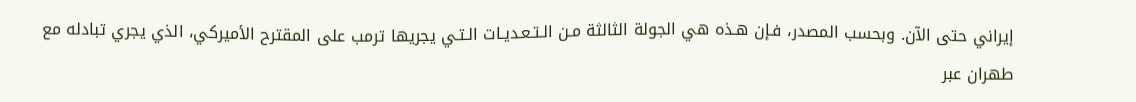إيراني حتى الآن. وبحسب المصدر، فـإن هـذه هي الجولة الثالثة مـن الـتـعـديـات الـتـي يجريها ترمب على المقترح الأميركي، الذي يجري تبادله مع طهران عبر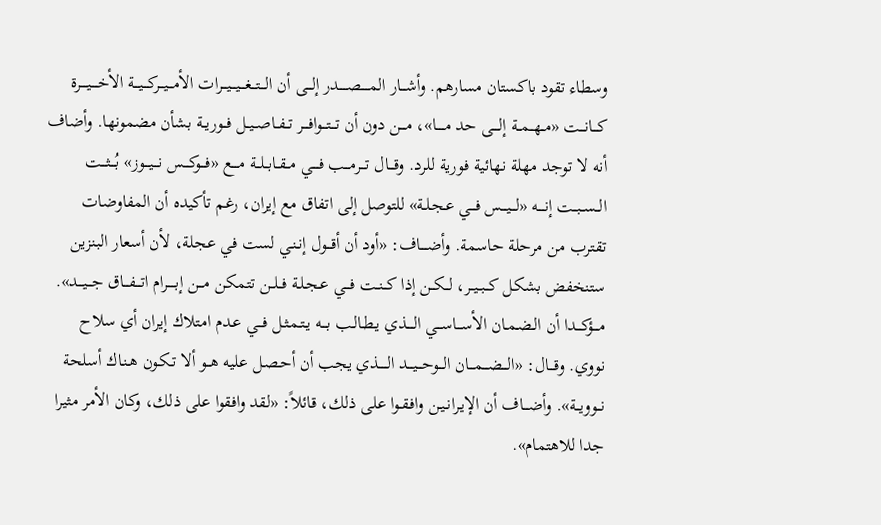وسطاء تقود باكستان مسارهم. وأشـــار المـــــصـــــدر إلـــى أن الـــتـــغـــيـــيـــرات الأمـــيـــركـــيـــة الأخــــيــــرة كـــانـــت «مــهــمــة إلــــى حد مـــــا»، مـــن دون أن تـــتـــوافـــر تــفــاصــيــل فــوريــة بشأن مضمونها. وأضاف أنه لا توجد مهلة نهائية فورية للرد. وقـــال تـــرمـــب فــــي مــقــابــلــة مــــع «فـــوكـــس نـــيـــوز» بُـــثـــت الــســبــت إنــــه «لـــيـــس فـــي عـجـلـة» للتوصل إلى اتفاق مع إيران، رغم تأكيده أن المفاوضات تقترب من مرحلة حاسمة. وأضــــاف: «أود أن أقـــول إنـنـي لست في عجلة، لأن أسعار البنزين ستنخفض بشكل كــبــيــر، لــكــن إذا كــنــت فـــي عـجـلـة فــلــن تتمكن مـــن إبـــــرام اتـــفـــاق جـــيـــد». مـــؤكـــدا أن الـضـمـان الأســـاســـي الــــذي يـطـالـب بـــه يـتـمـثـل فـــي عـدم امتلاك إيران أي سلاح نووي. وقـــال: «الـــضـــمـــان الـــوحـــيـــد الـــــذي يجب أن أحـصـل عليه هــو ألا تـكـون هـنـاك أسلحة نــوويــة». وأضـــاف أن الإيـرانـيـن وافـقـوا على ذلك، قائلاً: «لقد وافقوا على ذلك، وكان الأمر مثيرا جدا للاهتمام».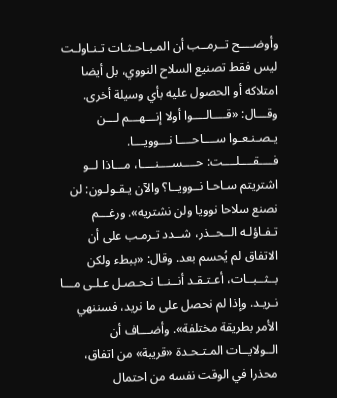وأوضــــح تــرمــب أن المـبـاحـثـات تـنـاولـت ليس فقط تصنيع السلاح النووي، بل أيضا امتلاكه أو الحصول عليه بأي وسيلة أخرى. وقـــال: «قــــالــــوا أولا إنـــهـــم لـــن يـصـنـعـوا ســــاحــــا نـــوويـــا. فــــقــــلــــت: حــــســــنــــا، مـــاذا لــو اشتريتم سـاحـا نــوويــا؟ والآن يـقـولـون: لن نصنع سلاحا نوويا ولن نشتريه». ورغـــم تـفـاؤلـه الــحــذر، شــدد تـرمـب على أن الاتفاق لم يُحسم بعد. وقال: «ببطء ولكن بــثــبــات، أعـتـقـد أنــنــا نـحـصـل عـلـى مـــا نـريـد. وإذا لم نحصل على ما نريد، فسننهي الأمر بطريقة مختلفة». وأضـــاف أن الــولايــات المـتـحـدة «قريبة» من اتفاق، محذرا في الوقت نفسه من احتمال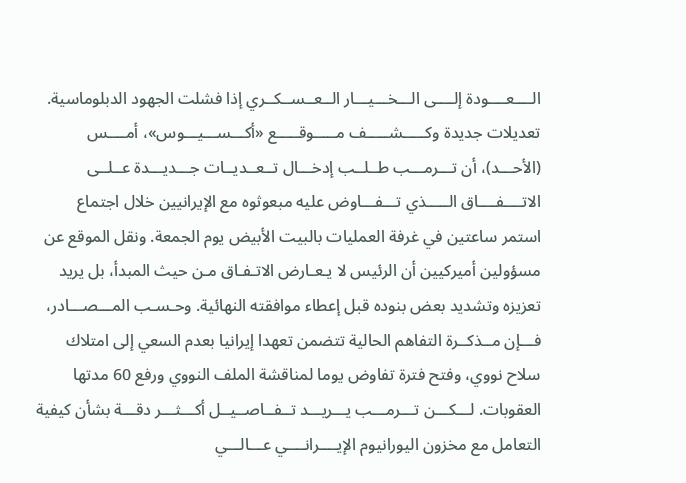الــــعــــودة إلــــى الـــخـــيـــار الــعــســكــري إذا فشلت الجهود الدبلوماسية. تعديلات جديدة وكـــــشـــــف مـــــوقـــــع «أكـــســـيـــوس»، أمــــس (الأحـــد)، أن تـــرمـــب طــلــب إدخـــال تــعــديــات جـــديـــدة عــلــى الاتــــفــــاق الـــــذي تـــفـــاوض عليه مبعوثوه مع الإيرانيين خلال اجتماع استمر ساعتين في غرفة العمليات بالبيت الأبيض يوم الجمعة. ونقل الموقع عن مسؤولين أميركيين أن الرئيس لا يـعـارض الاتـفـاق مـن حيث المبدأ، بل يريد تعزيزه وتشديد بعض بنوده قبل إعطاء موافقته النهائية. وحـسـب المـــصـــادر، فـــإن مــذكــرة التفاهم الحالية تتضمن تعهدا إيرانيا بعدم السعي إلى امتلاك سلاح نووي، وفتح فترة تفاوض يوما لمناقشة الملف النووي ورفع 60 مدتها العقوبات. لـــكـــن تـــرمـــب يـــريـــد تــفــاصــيــل أكـــثـــر دقـــة بشأن كيفية التعامل مع مخزون اليورانيوم الإيــــرانــــي عـــالـــي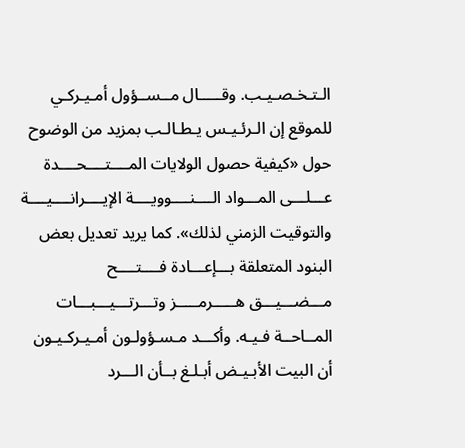الـتـخـصـيـب. وقـــــال مــســؤول أمـيـركـي للموقع إن الـرئـيـس يـطـالـب بمزيد من الوضوح حول «كيفية حصول الولايات المــــتــــحــــدة عـــلـــى المـــواد الــــنــــوويــــة الإيــــرانــــيــــة والتوقيت الزمني لذلك». كما يريد تعديل بعض البنود المتعلقة بـــإعـــادة فــــتــــح مـــضـــيـــق هـــــرمـــــز وتـــرتـــيـــبـــات المــاحــة فـيـه. وأكـــد مـسـؤولـون أمـيـركـيـون أن البيت الأبـيـض أبـلـغ بــأن الـــرد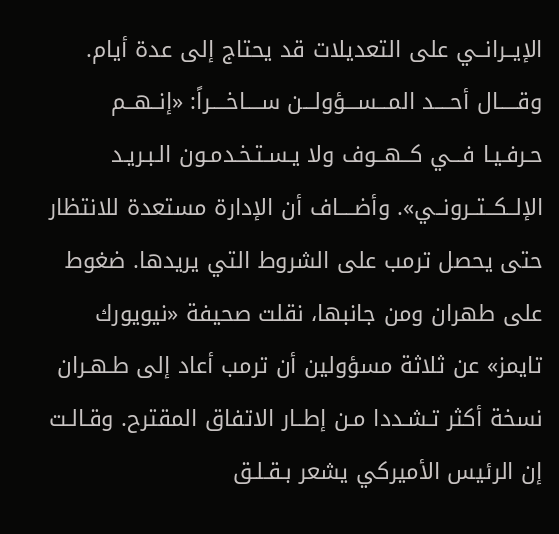الإيــرانــي على التعديلات قد يحتاج إلى عدة أيام. وقـــــال أحــــد المـــســـؤولـــن ســــاخــــراً: «إنــهــم حـرفـيـا فـــي كــهــوف ولا يـسـتـخـدمـون الـبـريـد الإلــكــتــرونــي». وأضــــاف أن الإدارة مستعدة للانتظار حتى يحصل ترمب على الشروط التي يريدها. ضغوط على طهران ومن جانبها، نقلت صحيفة «نيويورك تايمز» عن ثلاثة مسؤولين أن ترمب أعاد إلى طـهـران نسخة أكثر تـشـددا مـن إطــار الاتفاق المقترح. وقـالـت إن الرئيس الأميركي يشعر بـقـلـق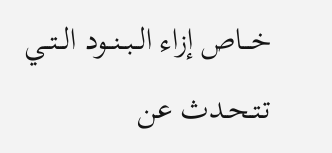خـــاص إزاء الــبــنــود الــتــي تـتـحـدث عن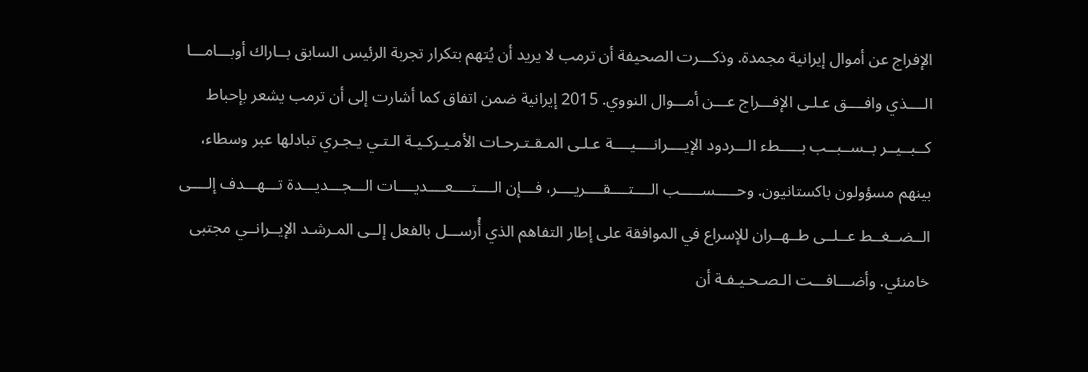الإفراج عن أموال إيرانية مجمدة. وذكـــرت الصحيفة أن ترمب لا يريد أن يُتهم بتكرار تجربة الرئيس السابق بــاراك أوبـــامـــا الــــذي وافــــق عـلـى الإفـــراج عـــن أمـــوال النووي. 2015 إيرانية ضمن اتفاق كما أشارت إلى أن ترمب يشعر بإحباط كــبــيــر بــســبــب بـــــطء الـــردود الإيــــرانــــيــــة عـلـى المـقـتـرحـات الأمـيـركـيـة الـتـي يـجـري تبادلها عبر وسطاء، بينهم مسؤولون باكستانيون. وحـــــســـــب الــــتــــقــــريــــر، فـــإن الــــتــــعــــديــــات الـــجـــديـــدة تـــهـــدف إلــــى الــضــغــط عــلــى طــهــران للإسراع في الموافقة على إطار التفاهم الذي أُرســـل بالفعل إلــى المـرشـد الإيــرانــي مجتبى خامنئي. وأضـــافـــت الـصـحـيـفـة أن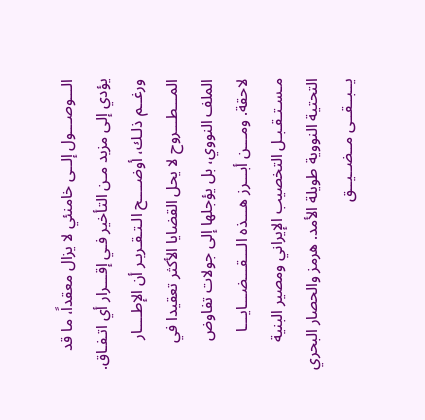الـــوصـــول إلــى خامنئي لا يزال معقداً، ما قد يؤدي إلى مزيد مـن التأخير فـي إقـــرار أي اتـفـاق. ورغــم ذلـك، أوضــــح الـتـقـريـر أن الإطــــار المـــطـــروح لا يحل القضايا الأكثر تعقيدا في الملف النووي، بل يؤجلها إلى جولات تفاوض لاحقة. ومـــن أبـــرز هـــذه الـــقـــضـــايـــا مـسـتـقـبـل التخصيب الإيراني ومصير البنية التحتية النووية طويلة الأمد. هرمز والحصار البحري يــبــقــى مــضــيــق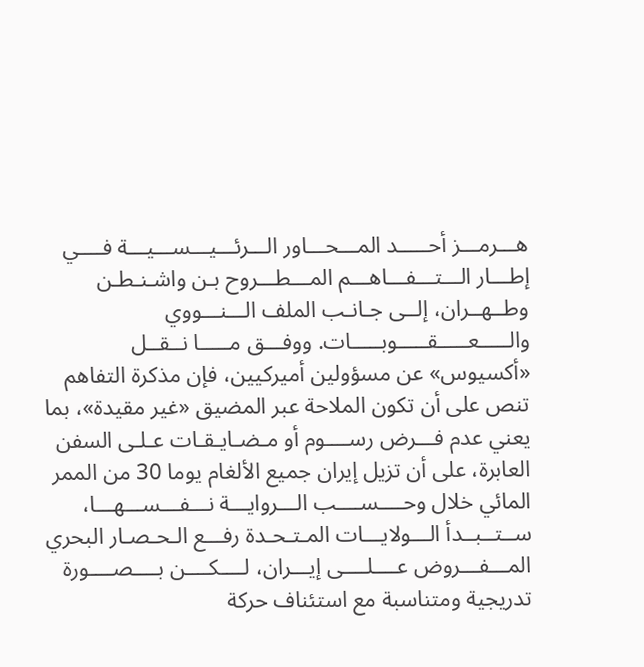هـــرمـــز أحـــــد المـــحـــاور الـــرئـــيـــســـيـــة فــــي إطـــار الـــتـــفـــاهـــم المـــطـــروح بـن واشـنـطـن وطــهــران، إلــى جـانـب الملف الـــنـــووي والـــــعـــــقـــــوبـــــات. ووفـــق مـــــا نــقــل «أكسيوس» عن مسؤولين أميركيين، فإن مذكرة التفاهم تنص على أن تكون الملاحة عبر المضيق «غير مقيدة»، بما يعني عدم فـــرض رســــوم أو مـضـايـقـات عـلـى السفن العابرة، على أن تزيل إيران جميع الألغام يوما 30 من الممر المائي خلال وحــــســــب الـــروايـــة نـــفـــســـهـــا، ســتــبــدأ الـــولايـــات المـتـحـدة رفـــع الـحـصـار البحري المـــفـــروض عــــلــــى إيـــران، لــــكــــن بــــصــــورة تدريجية ومتناسبة مع استئناف حركة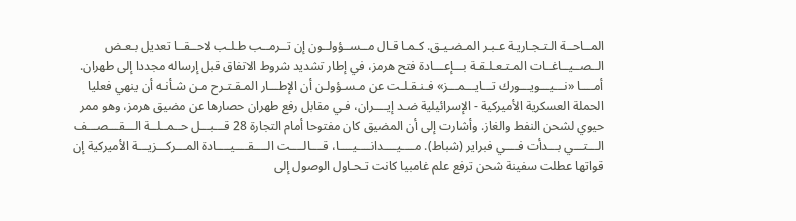المــاحــة الـتـجـاريـة عـبـر المـضـيـق. كـمـا قـال مــســؤولــون إن تــرمــب طـلـب لاحــقــا تعديل بـعـض الــصــيــاغــات المـتـعـلـقـة بـــإعـــادة فتح هرمز، في إطار تشديد شروط الاتفاق قبل إرساله مجددا إلى طهران. أمــــا «نـــيـــويـــورك تـــايـــمـــز» فـنـقـلـت عن مـسـؤولـن أن الإطـــار المـقـتـرح مـن شـأنـه أن ينهي فعليا الحملة العسكرية الأميركية - الإسرائيلية ضـد إيــــران، فـي مقابل رفع طهران حصارها عن مضيق هرمز، وهو ممر حيوي لشحن النفط والغاز. وأشارت إلى أن المضيق كان مفتوحا أمام التجارة 28 قـــبـــل حــمــلــة الـــقـــصـــف الـــتـــي بـــدأت فــــي فبراير (شباط). مــــيــــدانــــيــــا، قــــالــــت الــــقــــيــــادة المـــركـــزيـــة الأميركية إن قواتها عطلت سفينة شحن ترفع علم غامبيا كانت تـحـاول الوصول إلى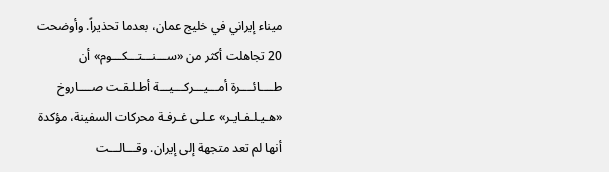ميناء إيراني في خليج عمان، بعدما تحذيراً. وأوضحت 20 تجاهلت أكثر من «ســـنـــتـــكـــوم» أن طــــائــــرة أمـــيـــركـــيـــة أطـلـقـت صــــاروخ «هـيـلـفـايـر» عـلـى غـرفـة محركات السفينة، مؤكدة أنها لم تعد متجهة إلى إيران. وقـــالـــت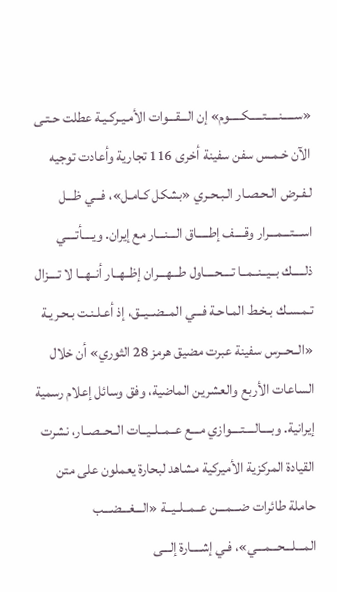«ســـــنـــــتـــــكـــــوم» إن الـــقـــوات الأمـيـركـيـة عطلت حـتـى الآن خـمـس سفن سفينة أخرى 116 تجارية وأعادت توجيه لـفـرض الـحـصـار الـبـحـري «بشكل كـامـل»، فـــي ظـــل اســـتـــمـــرار وقــــف إطـــــاق الـــنـــار مع إيران. ويــــأتــــي ذلـــــك بــيــنــمــا تــــحــــاول طـــهـــران إظــهــار أنــهــا لا تــــزال تـمـسـك بـخـط المـاحـة فـــي المــضــيــق، إذ أعـلـنـت بـحـريـة «الــحــرس سفينة عبرت مضيق هرمز 28 الثوري» أن خلال الساعات الأربع والعشرين الماضية، وفق وسائل إعلام رسمية إيرانية. وبــــالــــتــــوازي مـــع عــمــلــيــات الــحــصــار، نشرت القيادة المركزية الأميركية مشاهد لبحارة يعملون على متن حاملة طائرات ضـــمـــن عــمــلــيــة «الـــغـــضـــب المـــلـــحـــمـــي»، فـي إشــــارة إلـــى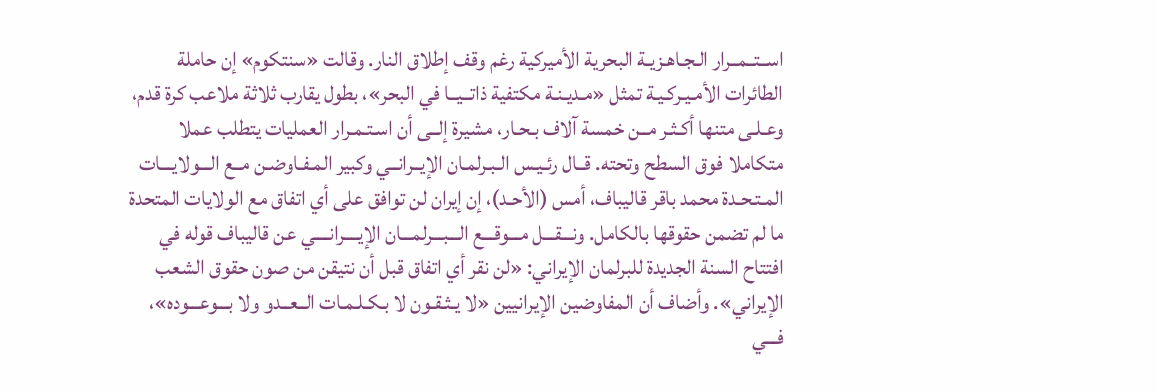اســتــمــرار الـجـاهـزيـة البحرية الأميركية رغم وقف إطلاق النار. وقالت «سنتكوم» إن حاملة الطائرات الأمـيـركـيـة تمثل «مـديـنـة مكتفية ذاتــيــا في البحر»، بطول يقارب ثلاثة ملاعب كرة قدم، وعـلـى متنها أكـثـر مــن خمسة آلاف بـحـار، مشيرة إلــى أن اسـتـمـرار العمليات يتطلب عملا متكاملا فوق السطح وتحته. قــال رئـيـس الـبـرلمـان الإيــرانــي وكبير المـفـاوضـن مــع الـــولايـــات المـتـحـدة محمد باقر قاليباف، أمس (الأحـد)، إن إيران لن توافق على أي اتفاق مع الولايات المتحدة ما لم تضمن حقوقها بالكامل. ونـــقـــل مـــوقـــع الـــبـــرلمـــان الإيــــرانــــي عن قاليباف قوله في افتتاح السنة الجديدة للبرلمان الإيراني: «لن نقر أي اتفاق قبل أن نتيقن من صون حقوق الشعب الإيراني». وأضاف أن المفاوضين الإيرانيين «لا يـثـقـون لا بـكـلـمـات الــعــدو ولا بـــوعـــوده»، فـــي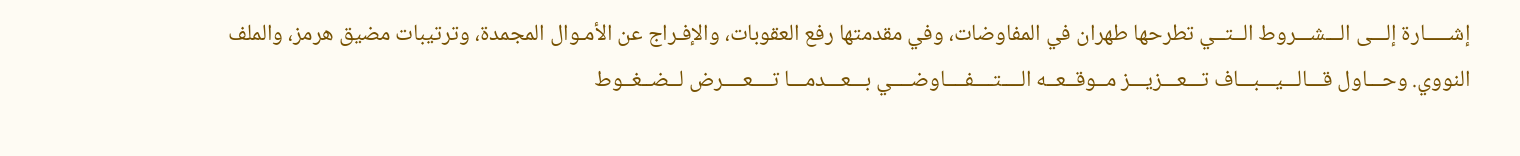إشـــــارة إلـــى الـــشـــروط الــتــي تطرحها طهران في المفاوضات، وفي مقدمتها رفع العقوبات، والإفـراج عن الأمـوال المجمدة، وترتيبات مضيق هرمز، والملف النووي. وحـــاول قـــالـــيـــبـــاف تـــعـــزيـــز مــوقــعــه الــــتــــفــــاوضــــي بـــعـــدمـــا تــــعــــرض لــضــغــوط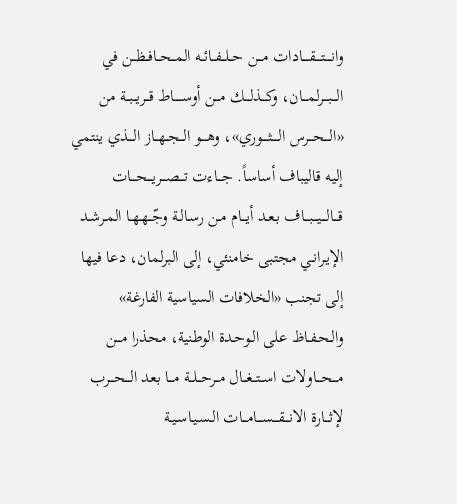وانــــتــــقــــادات مـــن حــلــفــائــه المــحــافــظــن في الـــبـــرلمـــان، وكـــذلـــك مـــن أوســـــاط قــريــبــة من «الـــحـــرس الــــثــــوري»، وهــــو الــجــهــاز الـــذي ينتمي إليه قاليباف أساساً. جـــاءت تـــصـــريـــحـــات قـــالـــيـــبـــاف بـعـد أيـــام مـن رسـالـة وجّــهـهـا المـرشـد الإيـرانـي مجتبى خامنئي، إلى البرلمان، دعا فيها إلى تجنب «الخلافات السياسية الفارغة» والـحـفـاظ على الـوحـدة الوطنية، محذرا مـــن مـــحـــاولات اســتــغــال مــرحــلــة مـــا بعد الـــحـــرب لإثـــارة الانـــقـــســـامـــات الـسـيـاسـيـة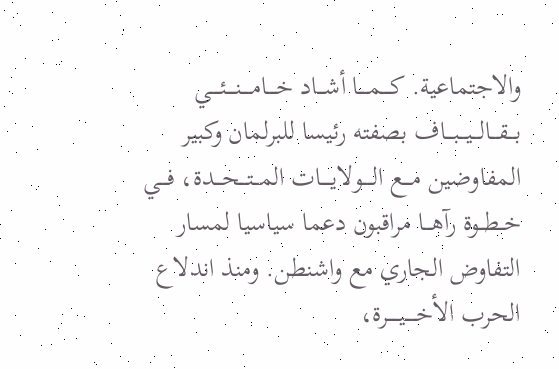والاجتماعية. كــــمــــا أشـــاد خــــامــــنــــئــــي بـــقـــالـــيـــبـــاف بصفته رئيسا للبرلمان وكبير المفاوضين مـــع الــــولايــــات المـــتـــحـــدة، فـــي خــطــوة رآهـــا مراقبون دعما سياسيا لمسار التفاوض الجاري مع واشنطن. ومنذ اندلاع الحرب الأخـــــيـــــرة،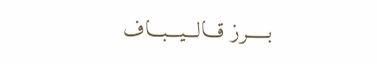بـــــرز قـــالـــيـــبـــاف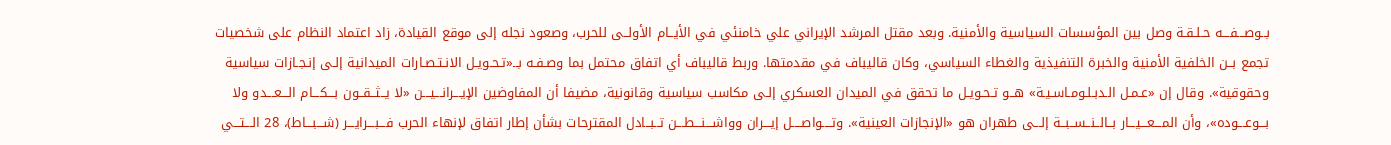بــوصـــفـــه حـلـقـة وصل بين المؤسسات السياسية والأمنية. وبعد مقتل المرشد الإيراني علي خامنئي في الأيــام الأولــى للحرب، وصعود نجله إلى موقع القيادة، زاد اعتماد النظام على شخصيات تجمع بــن الخلفية الأمنية والخبرة التنفيذية والغطاء السياسي، وكان قاليباف في مقدمتها. وربط قاليباف أي اتفاق محتمل بما وصـفـه بــ«تـحـويـل الانـتـصـارات الميدانية إلـى إنـجـازات سياسية وحقوقية». وقال إن «عـمـل الـدبـلـومـاسـيـة» هــو تـحـويـل ما تحقق في الميدان العسكري إلـى مكاسب سياسية وقانونية، مضيفا أن المفاوضين الإيـــرانـــيـــن «لا يــثــقــون بـــكـــام الـــعـــدو ولا بـــوعـــوده»، وأن المـــعـــيـــار بــالــنــســبــة إلـــى طهران هو «الإنجازات العينية». وتــــواصــــل إيـــران وواشـــنـــطـــن تــبــادل المقترحات بشأن إطار اتفاق لإنهاء الحرب فـــبـــرايـــر (شـــبـــاط)، 28 الـــتـــي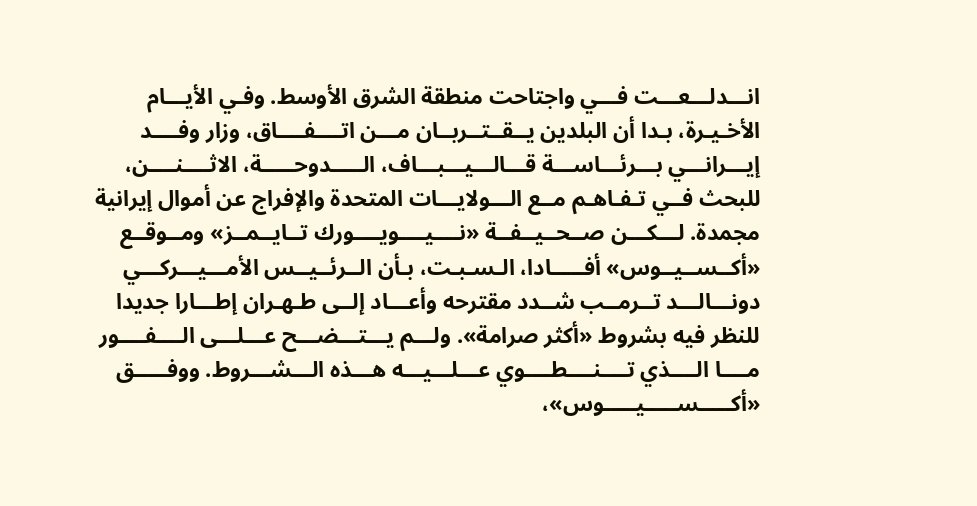انـــدلـــعـــت فـــي واجتاحت منطقة الشرق الأوسط. وفـي الأيـــام الأخـيـرة، بـدا أن البلدين يــقــتــربــان مـــن اتــــفــــاق، وزار وفــــد إيـــرانـــي بـــرئـــاســـة قـــالـــيـــبـــاف، الـــــدوحـــــة، الاثــــنــــن، للبحث فــي تـفـاهـم مــع الـــولايـــات المتحدة والإفراج عن أموال إيرانية مجمدة. لـــكـــن صــحــيــفــة «نــــيــــويــــورك تــايــمــز» ومــوقــع «أكــســيــوس» أفـــــادا، الـسـبـت، بـأن الــرئــيــس الأمـــيـــركـــي دونـــالـــد تــرمــب شــدد مقترحه وأعـــاد إلــى طـهـران إطـــارا جديدا للنظر فيه بشروط «أكثر صرامة». ولـــم يـــتـــضـــح عـــلـــى الــــفــــور مــــا الــــذي تــــنــــطــــوي عـــلـــيـــه هـــذه الـــشـــروط. ووفـــــق «أكـــــســـــيـــــوس»،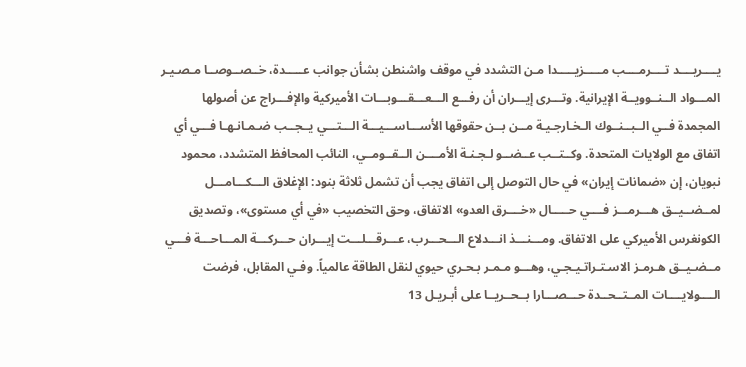يــــريــــد تــــرمــــب مـــــزيـــــدا مـن التشدد في موقف واشنطن بشأن جوانب عـــــدة، خــصــوصــا مـصـيـر المـــواد الــنــوويــة الإيرانية. وتـــرى إيـــران أن رفـــع الـــعـــقـــوبـــات الأميركية والإفـــراج عن أصولها المجمدة فــي الــبــنــوك الـخـارجـيـة مــن بــن حقوقها الأســـاســـيـــة الـــتـــي يــجــب ضـمـانـهـا فـــي أي اتفاق مع الولايات المتحدة. وكــتــب عــضــو لـجـنـة الأمــــن الــقــومــي، النائب المحافظ المتشدد، محمود نبويان، إن «ضمانات إيران» في حال التوصل إلى اتفاق يجب أن تشمل ثلاثة بنود: الإغلاق الـــكـــامـــل لمــضــيــق هـــرمـــز فــــي حـــــال «خــــرق العدو» الاتفاق، وحق التخصيب «في أي مستوى»، وتصديق الكونغرس الأميركي على الاتفاق. ومـــنـــذ انـــدلاع الـــحـــرب، عـــرقـــلـــت إيـــران حـــركـــة المـــاحـــة فـــي مــضـيــق هـرمـز الاسـتـراتـيـجـي، وهـــو مـمـر بـحـري حيوي لنقل الطاقة عالمياً. وفـي المقابل، فرضت الــــولايــــات المــتــحــدة حـــصـــارا بــحــريــا على أبـريـل 13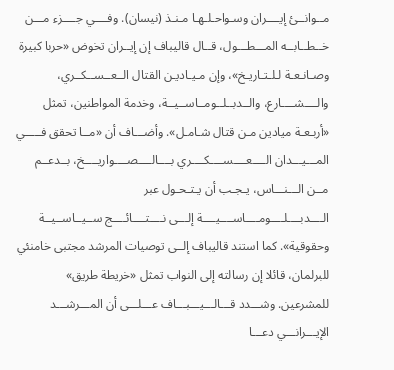مــوانــئ إيــــران وسـواحـلـهـا مـنـذ (نيسان). وفــــي جــــزء مـــن خــطــابــه المـــطـــول، قــال قاليباف إن إيــران تخوض «حربا كبيرة وصـانـعـة لـلـتـاريـخ»، وإن مـيـاديـن القتال الــعــســكــري، والــــشــــارع، والــدبــلــومــاســيــة، وخدمة المواطنين، تمثل «أربـعـة ميادين مـن قتال شـامـل». وأضـــاف أن «مــا تحقق فـــــي المـــيـــدان الــــعــــســــكــــري بــــالــــصــــواريــــخ، بــدعــم مــن الـــنـــاس، يـجـب أن يـتـحـول عبر الــــدبــــلــــومــــاســــيــــة إلـــى نــــتــــائــــج ســيــاســيــة وحقوقية». كما استند قاليباف إلــى توصيات المرشد مجتبى خامنئي للبرلمان، قائلا إن رسالته إلى النواب تمثل «خريطة طريق» للمشرعين. وشـــدد قـــالـــيـــبـــاف عـــلـــى أن المـــرشـــد الإيـــرانـــي دعـــا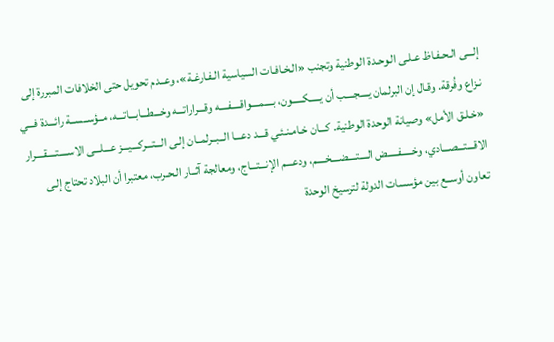إلـــى الـحـفـاظ عـلـى الـوحـدة الوطنية وتجنب «الـخـافـات السياسية الـفـارغـة»، وعــدم تحويل حتى الخلافات المبررة إلى نـزاع وفُرقة. وقـال إن البرلمان يــــجــــب أن يـــــكـــــون، بــــمــــواقــــفــــه وقـــراراتـــه وخـــطـــابـــاتـــه، مــؤســســة رائـــدة فـــي «خـلـق الأمل» وصيانة الوحدة الوطنية. كـــان خـامـنـئـي قـــد دعـــا الــبــرلمــان إلـى الـــتـــركـــيـــز عـــلـــى الاســــتــــقــــرار الاقـــتـــصـــادي، وخـــــفـــــض الــــتــــضــــخــــم، ودعـــم الإنـــتـــاج، ومعالجة آثــار الـحـرب، معتبرا أن البلاد تحتاج إلـى تعاون أوســع بين مؤسسات الدولة لترسيخ الوحدة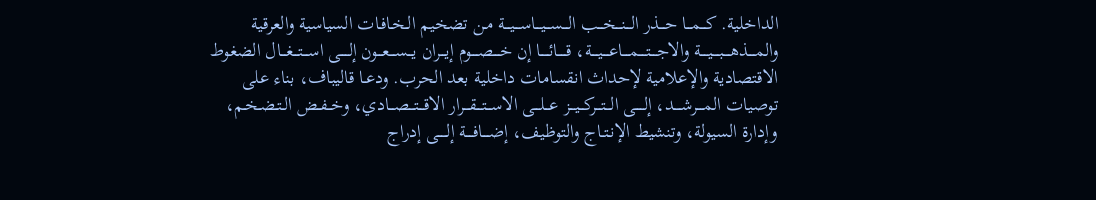الداخلية. كـــمـــا حـــذر الـــنـــخـــب الـــســـيـــاســـيـــة مـن تضخيم الـخـافـات السياسية والعرقية والمــــذهــــبــــيــــة والاجــــتــــمــــاعــــيــــة، قـــــائـــــا إن خــــصــــوم إيـــران يـــســـعـــون إلـــــى اســـتـــغـــال الضغوط الاقتصادية والإعلامية لإحداث انقسامات داخلية بعد الحرب. ودعـا قاليباف، بناء على توصيات المــــرشــــد، إلـــــى الـــتـــركـــيـــز عـــلـــى الاســـتـــقـــرار الاقـــتـــصـــادي، وخــفــض الـتـضـخـم، وإدارة السيولة، وتنشيط الإنـتـاج والتوظيف، إضــــافــــة إلـــــى إدراج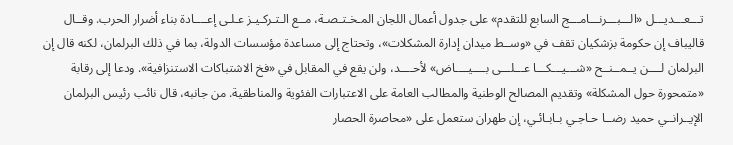تـــعـــديـــل «الـــبـــرنـــامـــج السابع للتقدم» على جدول أعمال اللجان المـخـتـصـة، مــع الـتـركـيـز عـلـى إعــــادة بناء أضرار الحرب. وقــال قاليباف إن حكومة بزشكيان تقف في «وســط ميدان إدارة المشكلات»، وتحتاج إلى مساعدة مؤسسات الدولة، بما في ذلك البرلمان، لكنه قال إن البرلمان لــــن يــمــنــح «شـــيـــكـــا عـــلـــى بــــيــــاض» لأحــــد، ولن يقع في المقابل في «فخ الاشتباكات الاستنزافية». ودعا إلى رقابة «متمحورة حول المشكلة» وتقديم المصالح الوطنية والمطالب العامة على الاعتبارات الفئوية والمناطقية. من جانبه، قال نائب رئيس البرلمان الإيــرانــي حميد رضــا حـاجـي بـابـائـي، إن طهران ستعمل على «محاصرة الحصار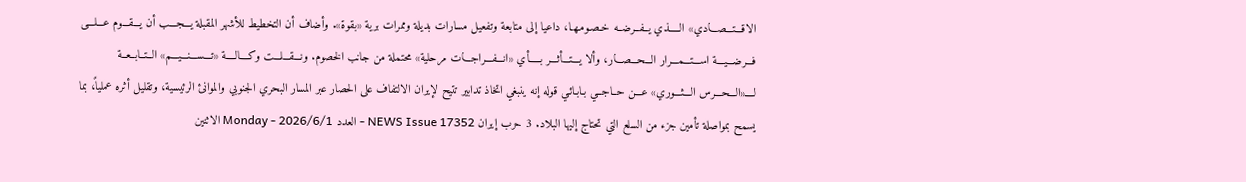الاقـــتـــصـــادي» الـــــذي يــفــرضــه خـصـومـهـا، داعيا إلى متابعة وتفعيل مسارات بديلة وممرات برية «بقوة». وأضاف أن التخطيط للأشهر المقبلة يـــجـــب أن يـــقـــوم عـــلـــى فـــرضـــيـــة اســـتـــمـــرار الـــحـــصـــار، وألا يـــتـــأثـــر بـــــأي «انـــفـــراجـــات مرحلية» محتملة من جانب الخصوم. ونـــقـــلـــت وكــــالــــة «تـــســـنـــيـــم» الــتــابــعــة لــــ«الـــحـــرس الـــثـــوري» عـــن حــاجــي بـابـائـي قوله إنه ينبغي اتخاذ تدابير تتيح لإيران الالتفاف على الحصار عبر المسار البحري الجنوبي والموانئ الرئيسية، وتقليل أثره عملياً، بما يسمح بمواصلة تأمين جزء من السلع التي تحتاج إليها البلاد. 3 حرب إيران NEWS Issue 17352 - العدد Monday - 2026/6/1 الاثنين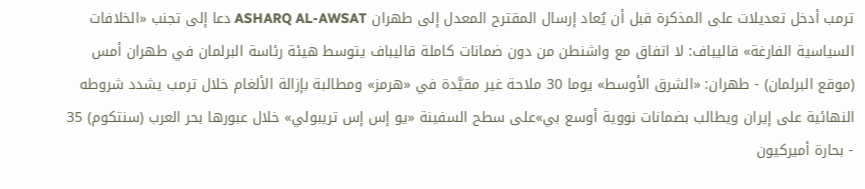ترمب أدخل تعديلات على المذكرة قبل أن يُعاد إرسال المقترح المعدل إلى طهران ASHARQ AL-AWSAT دعا إلى تجنب «الخلافات السياسية الفارغة» قاليباف: لا اتفاق مع واشنطن من دون ضمانات كاملة قاليباف يتوسط هيئة رئاسة البرلمان في طهران أمس (موقع البرلمان) - طهران: «الشرق الأوسط» يوما 30 ملاحة غير مقيَّدة في «هرمز» ومطالبة بإزالة الألغام خلال ترمب يشدد شروطه النهائية على إيران ويطالب بضمانات نووية أوسع بي»على سطح السفينة «يو إس إس تريبولي» خلال عبورها بحر العرب (سنتكوم) 35 - بحارة أميركيون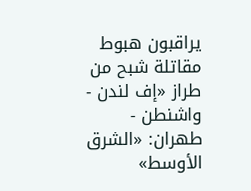يراقبون هبوط مقاتلة شبح من طراز «إف لندن - واشنطن - طهران: «الشرق الأوسط»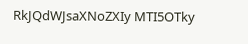RkJQdWJsaXNoZXIy MTI5OTky